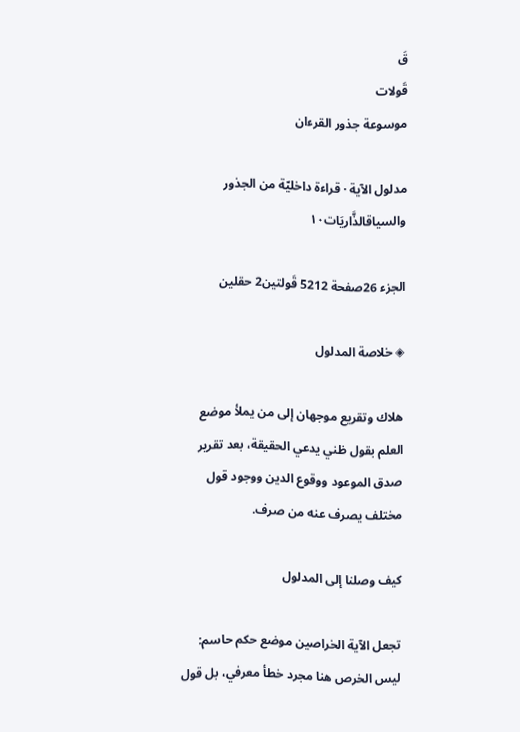قَ
قَولات
موسوعة جذور القرءان

مدلول الآية · قراءة داخليّة من الجذور والسياقالذَّاريَات١٠

الجزء 26صفحة 5212 قَولتين2 حقلين

◈ خلاصة المدلول

هلاك وتقريع موجهان إلى من يملأ موضع العلم بقول ظني يدعي الحقيقة، بعد تقرير صدق الموعود ووقوع الدين ووجود قول مختلف يصرف عنه من صرف.

كيف وصلنا إلى المدلول

تجعل الآية الخراصين موضع حكم حاسم: ليس الخرص هنا مجرد خطأ معرفي، بل قول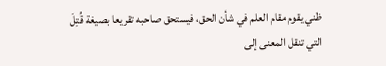ظني يقوم مقام العلم في شأن الحق، فيستحق صاحبه تقريعا بصيغة قُتِلَ التي تنقل المعنى إلى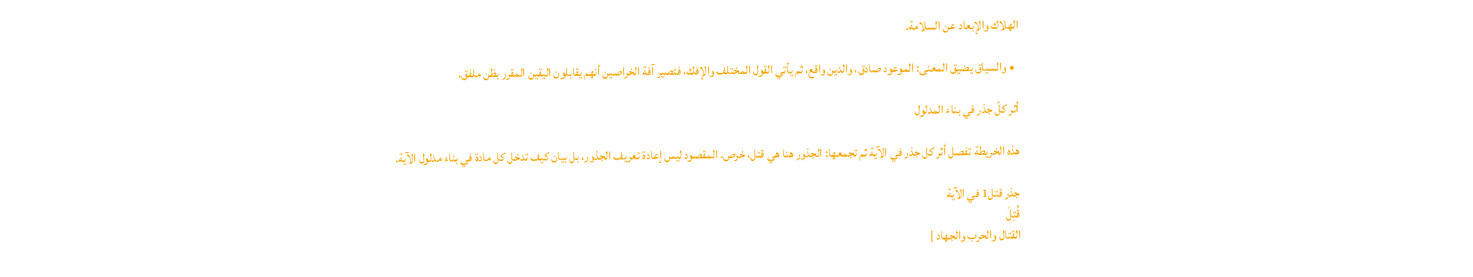الهلاك والإبعاد عن السلامة.

  • والسياق يضيق المعنى: الموعود صادق، والدين واقع، ثم يأتي القول المختلف والإفك، فتصير آفة الخراصين أنهم يقابلون اليقين المقرر بظن ملفق.

أثر كلّ جذر في بناء المدلول

هذه الخريطة تفصل أثر كل جذر في الآية ثم تجمعها: الجذور هنا هي قتل، خرص. المقصود ليس إعادة تعريف الجذور، بل بيان كيف تدخل كل مادة في بناء مدلول الآية.

جذر قتل1 في الآية
قُتِلَ
القتال والحرب والجهاد |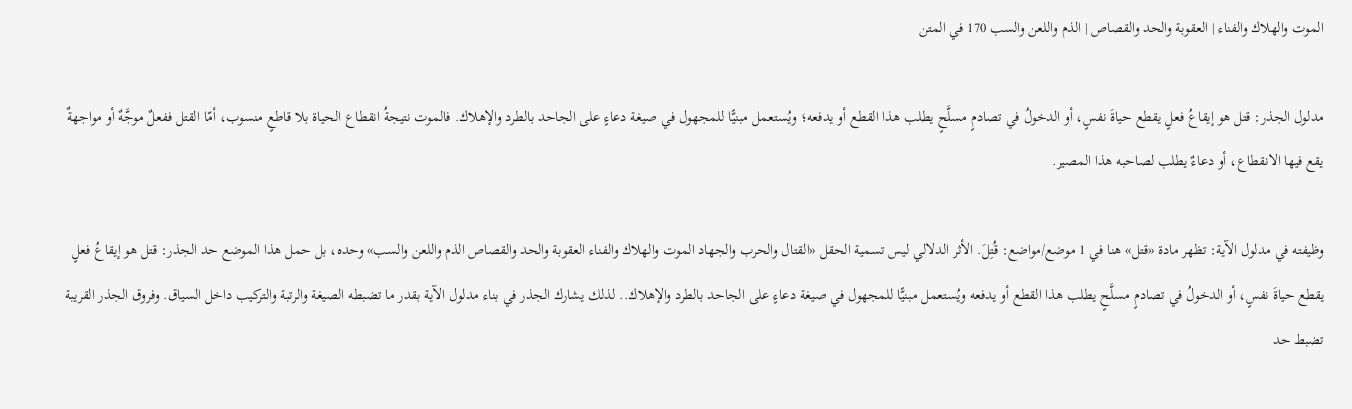الموت والهلاك والفناء | العقوبة والحد والقصاص | الذم واللعن والسب 170 في المتن

مدلول الجذر: قتل هو إيقاعُ فعلٍ يقطع حياةَ نفسٍ، أو الدخولُ في تصادمٍ مسلَّحٍ يطلب هذا القطع أو يدفعه؛ ويُستعمل مبنيًّا للمجهول في صيغة دعاءٍ على الجاحد بالطرد والإهلاك. فالموت نتيجةُ انقطاع الحياة بلا قاطعٍ منسوب، أمّا القتل ففعلٌ موجَّهٌ أو مواجهةٌ يقع فيها الانقطاع، أو دعاءٌ يطلب لصاحبه هذا المصير.

وظيفته في مدلول الآية: تظهر مادة «قتل» هنا في 1 موضع/مواضع: قُتِلَ. الأثر الدلالي ليس تسمية الحقل «القتال والحرب والجهاد الموت والهلاك والفناء العقوبة والحد والقصاص الذم واللعن والسب» وحده، بل حمل هذا الموضع حد الجذر: قتل هو إيقاعُ فعلٍ يقطع حياةَ نفسٍ، أو الدخولُ في تصادمٍ مسلَّحٍ يطلب هذا القطع أو يدفعه ويُستعمل مبنيًّا للمجهول في صيغة دعاءٍ على الجاحد بالطرد والإهلاك.. لذلك يشارك الجذر في بناء مدلول الآية بقدر ما تضبطه الصيغة والرتبة والتركيب داخل السياق. وفروق الجذر القريبة تضبط حد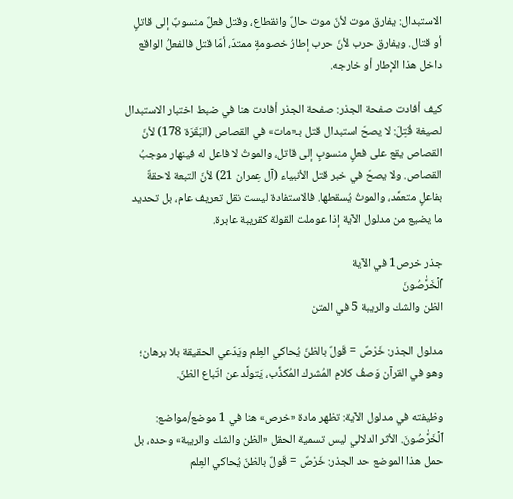الاستبدال: يفارق موت لأنّ موت حالٌ وانقطاع، وقتل فعلٌ منسوبٌ إلى قاتلٍ أو قتال. ويفارق حرب لأنّ حرب إطارُ خصومةٍ ممتدّ، أمّا قتل فالفعلُ الواقع داخل هذا الإطار أو خارجه.

كيف أفادت صفحة الجذر: صفحة الجذر أفادت هنا في ضبط اختبار الاستبدال لصيغة قُتِلَ: لا يصحّ استبدال قتل بـ«مات» في القصاص (البَقَرَة 178) لأنّ القصاص يقع على فعلٍ منسوبٍ إلى قاتل، والموتُ لا فاعل له فينهار موجبُ القصاص. ولا يصحّ في خبر قتل الأنبياء (آل عِمران 21) لأنّ التبعة لاحقةٌ بفاعلٍ متعمِّد، والموتُ يُسقطها. فالاستفادة ليست نقل تعريف عام، بل تحديد ما يضيع من مدلول الآية إذا عوملت القولة كقريبة عابرة.

جذر خرص1 في الآية
ٱلۡخَرَّٰصُونَ
الظن والشك والريبة 5 في المتن

مدلول الجذر: خَرْصٌ = قَولٌ بالظنّ يُحاكي العِلم ويَدّعي الحقيقة بلا برهان؛ وهو في القرآن وَصفُ كلامِ المُشرك المُكذِّب، يَتولَّد عن اتّباع الظنّ.

وظيفته في مدلول الآية: تظهر مادة «خرص» هنا في 1 موضع/مواضع: ٱلۡخَرَّٰصُونَ. الأثر الدلالي ليس تسمية الحقل «الظن والشك والريبة» وحده، بل حمل هذا الموضع حد الجذر: خَرْصٌ = قَولٌ بالظنّ يُحاكي العِلم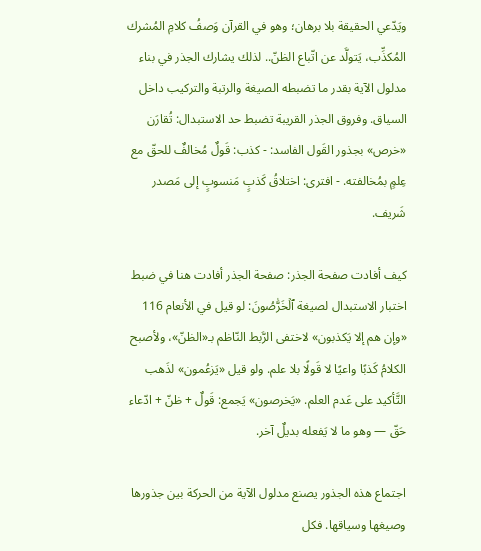ويَدّعي الحقيقة بلا برهان؛ وهو في القرآن وَصفُ كلامِ المُشرك المُكذِّب، يَتولَّد عن اتّباع الظنّ.. لذلك يشارك الجذر في بناء مدلول الآية بقدر ما تضبطه الصيغة والرتبة والتركيب داخل السياق. وفروق الجذر القريبة تضبط حد الاستبدال: تُقارَن «خرص» بجذور القَول الفاسد: - كذب: قَولٌ مُخالفٌ للحقّ مع عِلمٍ بمُخالفته. - افترى: اختلاقُ كَذبٍ مَنسوبٍ إلى مَصدر شَريف.

كيف أفادت صفحة الجذر: صفحة الجذر أفادت هنا في ضبط اختبار الاستبدال لصيغة ٱلۡخَرَّٰصُونَ: لو قيل في الأنعام 116 «وإن هم إلا يَكذبون» لاختفى الرَّبط النّاظم بـ«الظنّ»، ولأصبح الكلامُ كَذبًا واعيًا لا قَولًا بلا علم. ولو قيل «يَزعُمون» لذَهب التَّأكيد على عَدم العلم. «يَخرصون» يَجمع: قَولٌ + ظنّ + ادّعاء حَقّ — وهو ما لا يَفعله بديلٌ آخر.

اجتماع هذه الجذور يصنع مدلول الآية من الحركة بين جذورها وصيغها وسياقها. فكل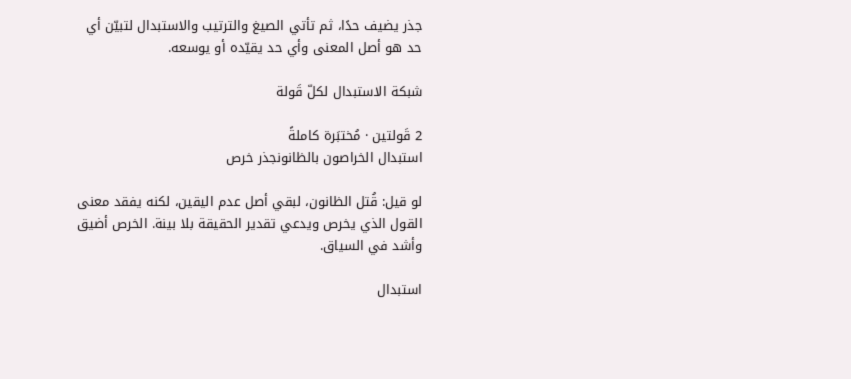جذر يضيف حدًا، ثم تأتي الصيغ والترتيب والاستبدال لتبيّن أي حد هو أصل المعنى وأي حد يقيّده أو يوسعه.

شبكة الاستبدال لكلّ قَولة

2 قَولتين · مُختبَرة كاملةً
استبدال الخراصون بالظانونجذر خرص

لو قيل: قُتل الظانون، لبقي أصل عدم اليقين، لكنه يفقد معنى القول الذي يخرص ويدعي تقدير الحقيقة بلا بينة. الخرص أضيق وأشد في السياق.

استبدال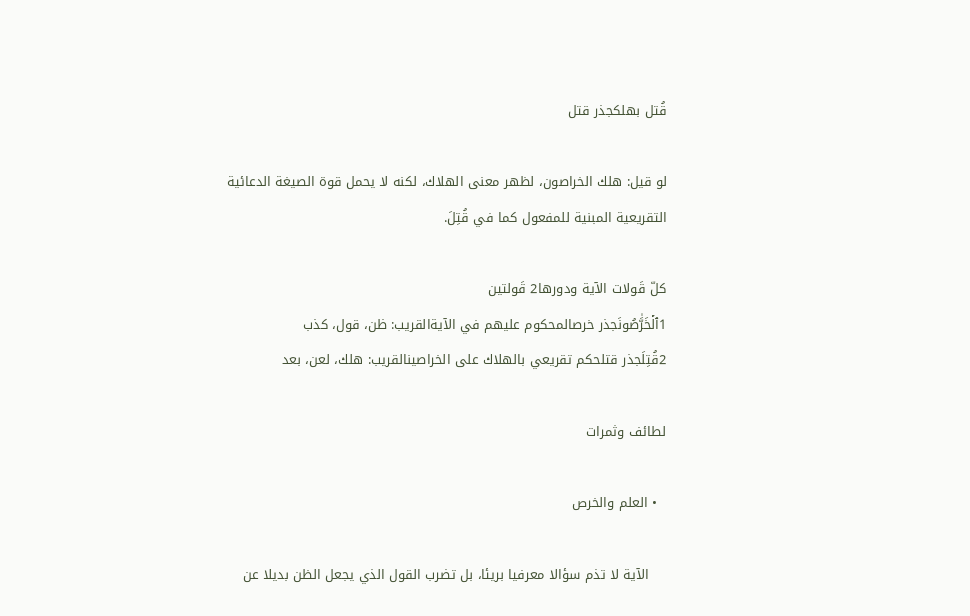قُتل بهلكجذر قتل

لو قيل: هلك الخراصون، لظهر معنى الهلاك، لكنه لا يحمل قوة الصيغة الدعائية التقريعية المبنية للمفعول كما في قُتِلَ.

كلّ قَولات الآية ودورها2 قَولتين
1ٱلۡخَرَّٰصُونَجذر خرصالمحكوم عليهم في الآيةالقريب: ظن، قول، كذب
2قُتِلَجذر قتلحكم تقريعي بالهلاك على الخراصينالقريب: هلك، لعن، بعد

لطائف وثمرات

  • العلم والخرص

    الآية لا تذم سؤالا معرفيا بريئا، بل تضرب القول الذي يجعل الظن بديلا عن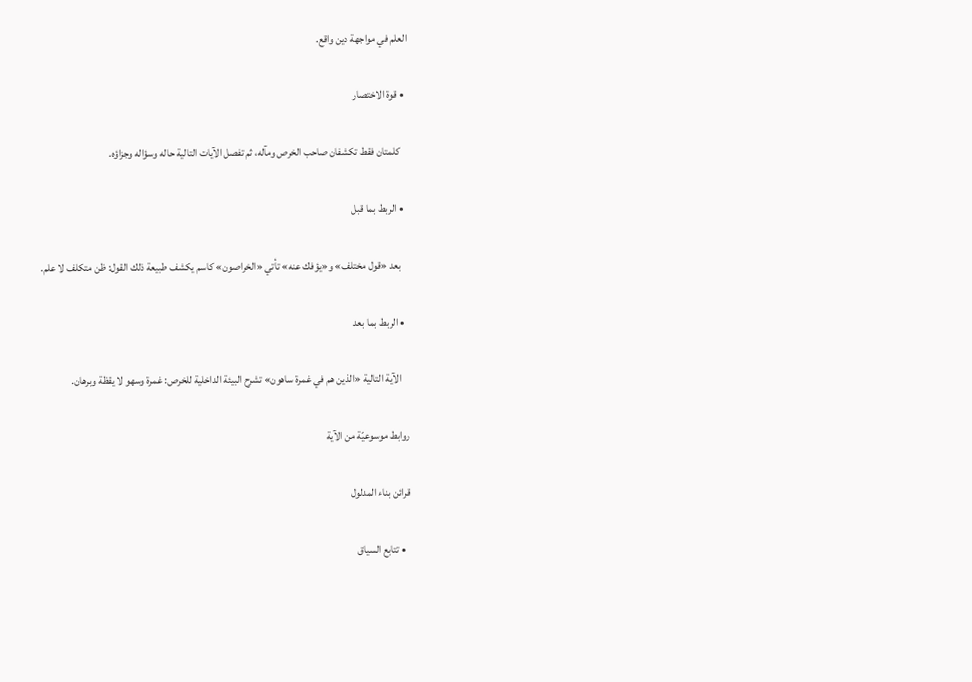العلم في مواجهة دين واقع.

  • قوة الاختصار

    كلمتان فقط تكشفان صاحب الخرص ومآله، ثم تفصل الآيات التالية حاله وسؤاله وجزاؤه.

  • الربط بما قبل

    بعد «قول مختلف» و«يؤفك عنه» تأتي «الخراصون» كاسم يكشف طبيعة ذلك القول: ظن متكلف لا علم.

  • الربط بما بعد

    الآية التالية «الذين هم في غمرة ساهون» تشرح البيئة الداخلية للخرص: غمرة وسهو لا يقظة وبرهان.

روابط موسوعيّة من الآية

قرائن بناء المدلول

  • تتابع السياق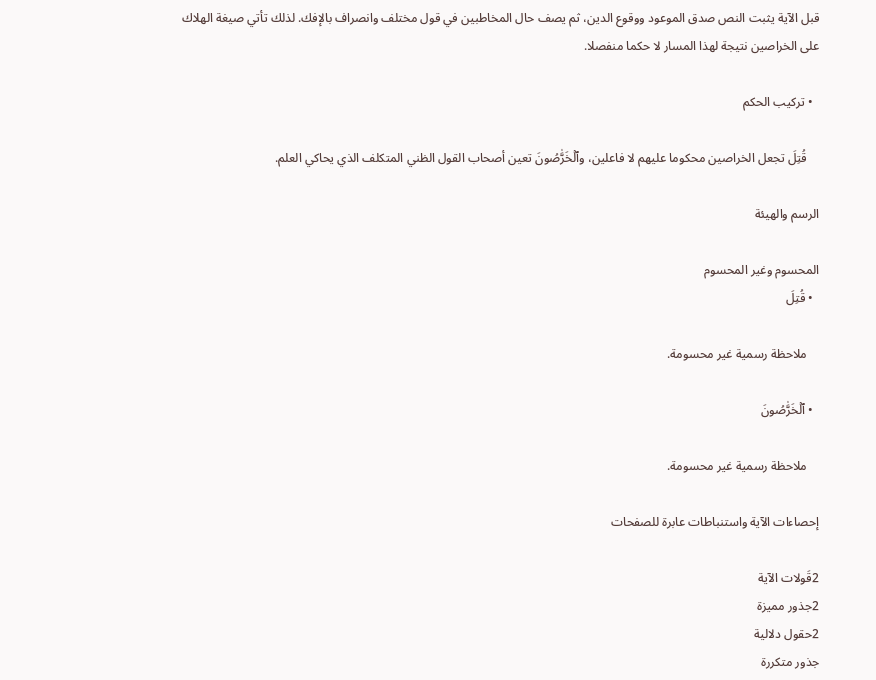قبل الآية يثبت النص صدق الموعود ووقوع الدين، ثم يصف حال المخاطبين في قول مختلف وانصراف بالإفك. لذلك تأتي صيغة الهلاك على الخراصين نتيجة لهذا المسار لا حكما منفصلا.

  • تركيب الحكم

    قُتِلَ تجعل الخراصين محكوما عليهم لا فاعلين، وٱلۡخَرَّٰصُونَ تعين أصحاب القول الظني المتكلف الذي يحاكي العلم.

الرسم والهيئة

المحسوم وغير المحسوم
  • قُتِلَ

    ملاحظة رسمية غير محسومة.

  • ٱلۡخَرَّٰصُونَ

    ملاحظة رسمية غير محسومة.

إحصاءات الآية واستنباطات عابرة للصفحات

2قَولات الآية
2جذور مميزة
2حقول دلالية
جذور متكررة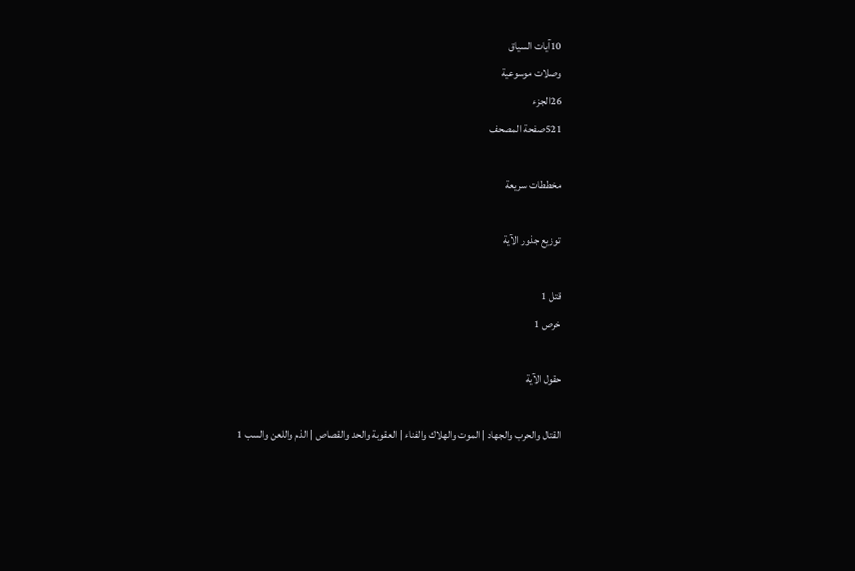10آيات السياق
وصلات موسوعية
26الجزء
521صفحة المصحف

مخططات سريعة

توزيع جذور الآية

قتل 1
خرص 1

حقول الآية

القتال والحرب والجهاد | الموت والهلاك والفناء | العقوبة والحد والقصاص | الذم واللعن والسب 1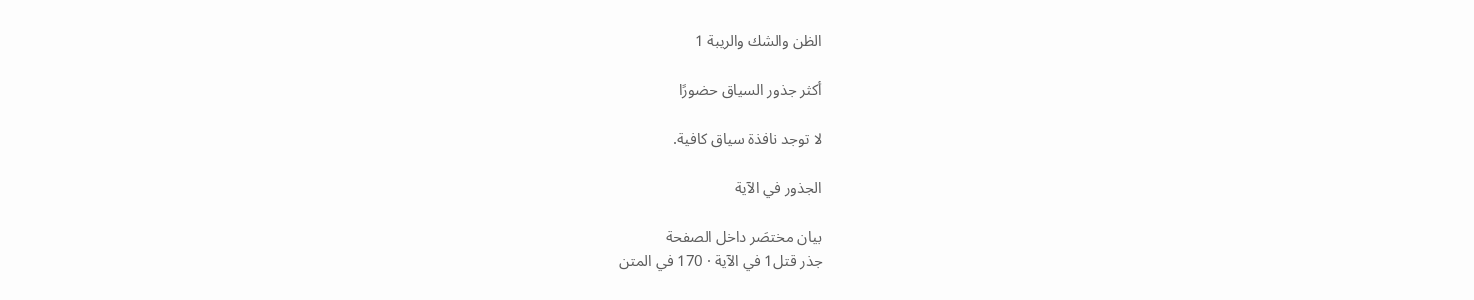الظن والشك والريبة 1

أكثر جذور السياق حضورًا

لا توجد نافذة سياق كافية.

الجذور في الآية

بيان مختصَر داخل الصفحة
جذر قتل1 في الآية · 170 في المتن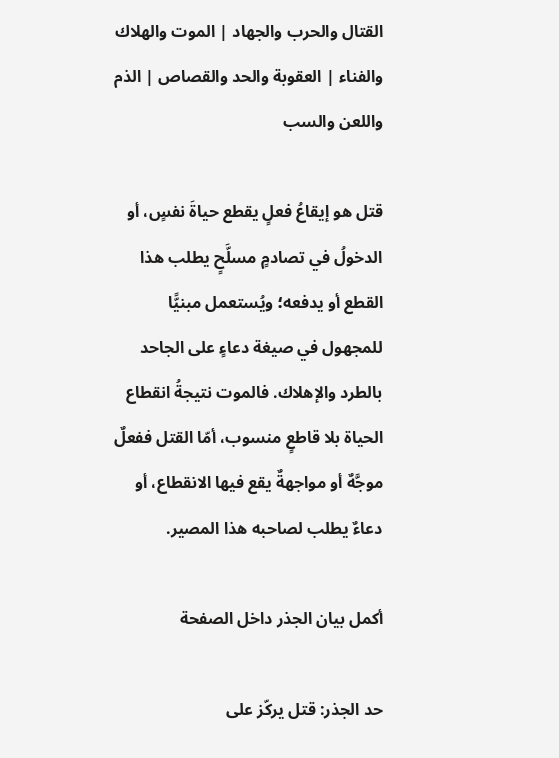القتال والحرب والجهاد | الموت والهلاك والفناء | العقوبة والحد والقصاص | الذم واللعن والسب

قتل هو إيقاعُ فعلٍ يقطع حياةَ نفسٍ، أو الدخولُ في تصادمٍ مسلَّحٍ يطلب هذا القطع أو يدفعه؛ ويُستعمل مبنيًّا للمجهول في صيغة دعاءٍ على الجاحد بالطرد والإهلاك. فالموت نتيجةُ انقطاع الحياة بلا قاطعٍ منسوب، أمّا القتل ففعلٌ موجَّهٌ أو مواجهةٌ يقع فيها الانقطاع، أو دعاءٌ يطلب لصاحبه هذا المصير.

أكمل بيان الجذر داخل الصفحة

حد الجذر: قتل يركّز على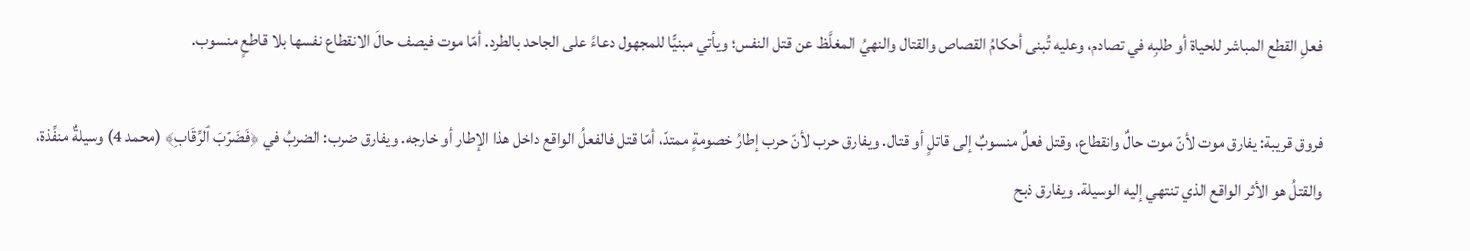فعلِ القطع المباشر للحياة أو طلبِه في تصادم، وعليه تُبنى أحكامُ القصاص والقتال والنهيُ المغلَّظ عن قتل النفس؛ ويأتي مبنيًّا للمجهول دعاءً على الجاحد بالطرد. أمّا موت فيصف حالَ الانقطاع نفسها بلا قاطعٍ منسوب.

فروق قريبة: يفارق موت لأنّ موت حالٌ وانقطاع، وقتل فعلٌ منسوبٌ إلى قاتلٍ أو قتال. ويفارق حرب لأنّ حرب إطارُ خصومةٍ ممتدّ، أمّا قتل فالفعلُ الواقع داخل هذا الإطار أو خارجه. ويفارق ضرب: الضربُ في ﴿فَضَرۡبَ ٱلرِّقَابِ﴾ (محمد 4) وسيلةٌ منفِّذة، والقتلُ هو الأثر الواقع الذي تنتهي إليه الوسيلة. ويفارق ذبح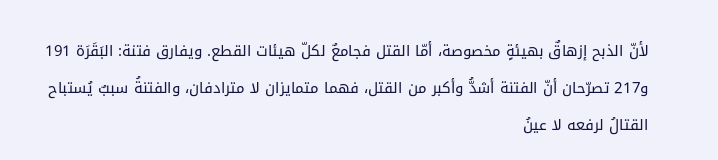لأنّ الذبح إزهاقٌ بهيئةٍ مخصوصة، أمّا القتل فجامعٌ لكلّ هيئات القطع. ويفارق فتنة: البَقَرَة 191 و217 تصرّحان أنّ الفتنة أشدُّ وأكبر من القتل، فهما متمايزان لا مترادفان، والفتنةُ سببٌ يُستباح القتالُ لرفعه لا عينُ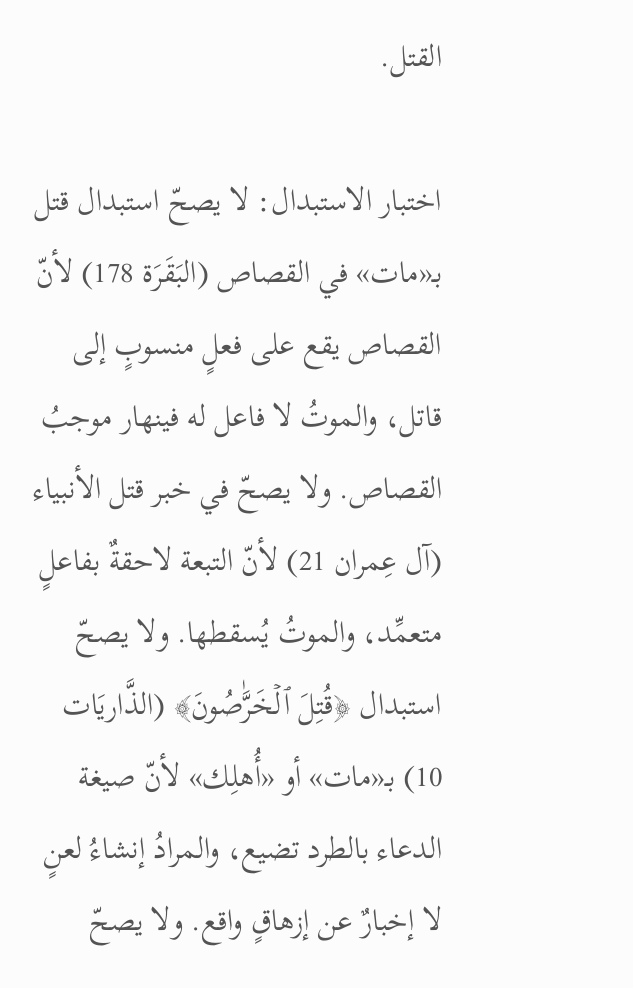القتل.

اختبار الاستبدال: لا يصحّ استبدال قتل بـ«مات» في القصاص (البَقَرَة 178) لأنّ القصاص يقع على فعلٍ منسوبٍ إلى قاتل، والموتُ لا فاعل له فينهار موجبُ القصاص. ولا يصحّ في خبر قتل الأنبياء (آل عِمران 21) لأنّ التبعة لاحقةٌ بفاعلٍ متعمِّد، والموتُ يُسقطها. ولا يصحّ استبدال ﴿قُتِلَ ٱلۡخَرَّٰصُونَ﴾ (الذَّاريَات 10) بـ«مات» أو «أُهلِك» لأنّ صيغة الدعاء بالطرد تضيع، والمرادُ إنشاءُ لعنٍ لا إخبارٌ عن إزهاقٍ واقع. ولا يصحّ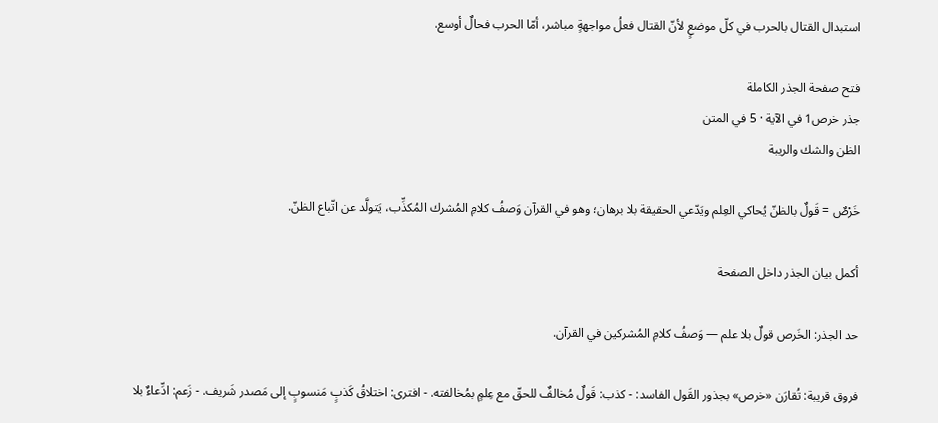استبدال القتال بالحرب في كلّ موضعٍ لأنّ القتال فعلُ مواجهةٍ مباشر، أمّا الحرب فحالٌ أوسع.

فتح صفحة الجذر الكاملة
جذر خرص1 في الآية · 5 في المتن
الظن والشك والريبة

خَرْصٌ = قَولٌ بالظنّ يُحاكي العِلم ويَدّعي الحقيقة بلا برهان؛ وهو في القرآن وَصفُ كلامِ المُشرك المُكذِّب، يَتولَّد عن اتّباع الظنّ.

أكمل بيان الجذر داخل الصفحة

حد الجذر: الخَرص قولٌ بلا علم — وَصفُ كلامِ المُشركين في القرآن.

فروق قريبة: تُقارَن «خرص» بجذور القَول الفاسد: - كذب: قَولٌ مُخالفٌ للحقّ مع عِلمٍ بمُخالفته. - افترى: اختلاقُ كَذبٍ مَنسوبٍ إلى مَصدر شَريف. - زَعم: ادِّعاءٌ بلا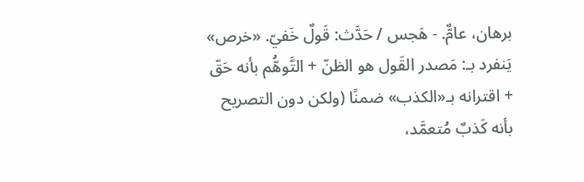برهان، عامٌّ. - هَجس / حَدَّث: قَولٌ خَفيّ. «خرص» يَنفرد بـ: مَصدر القَول هو الظنّ + التَّوهُّم بأنه حَقّ + اقترانه بـ«الكذب» ضمنًا (ولكن دون التصريح بأنه كَذبٌ مُتعمَّد،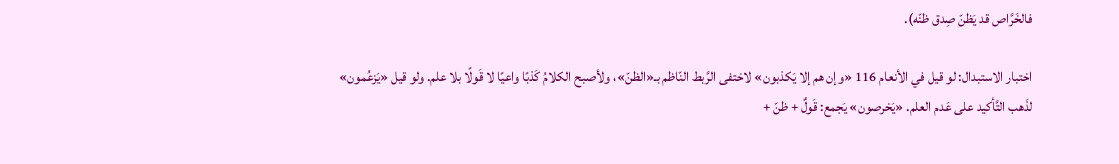فالخَرَّاص قد يَظنّ صِدق ظنّه).

اختبار الاستبدال: لو قيل في الأنعام 116 «وإن هم إلا يَكذبون» لاختفى الرَّبط النّاظم بـ«الظنّ»، ولأصبح الكلامُ كَذبًا واعيًا لا قَولًا بلا علم. ولو قيل «يَزعُمون» لذَهب التَّأكيد على عَدم العلم. «يَخرصون» يَجمع: قَولٌ + ظنّ +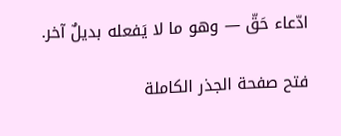ادّعاء حَقّ — وهو ما لا يَفعله بديلٌ آخر.

فتح صفحة الجذر الكاملة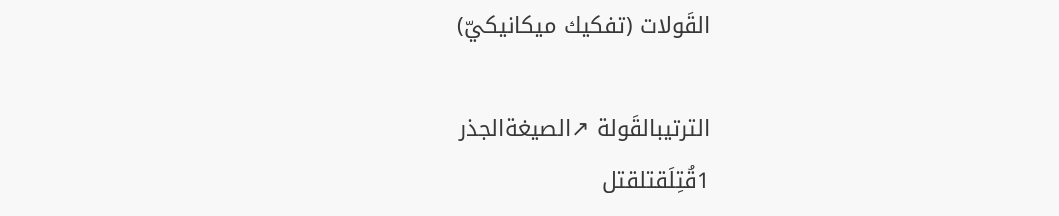القَولات (تفكيك ميكانيكيّ)

الترتيبالقَولة ↗الصيغةالجذر
1قُتِلَقتلقتل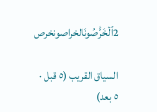2ٱلۡخَرَّٰصُونَالخراصونخرص

السياق القريب (٥ قبل · ٥ بعد)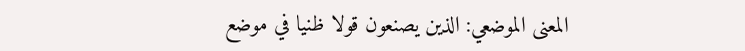المعنى الموضعي: الذين يصنعون قولا ظنيا في موضع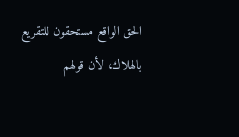الحق الواقع مستحقون للتقريع بالهلاك، لأن قولهم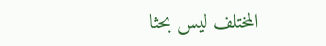المختلف ليس بحثا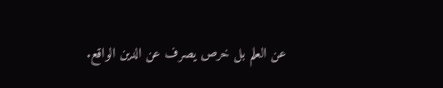عن العلم بل خرص يصرف عن الدين الواقع.